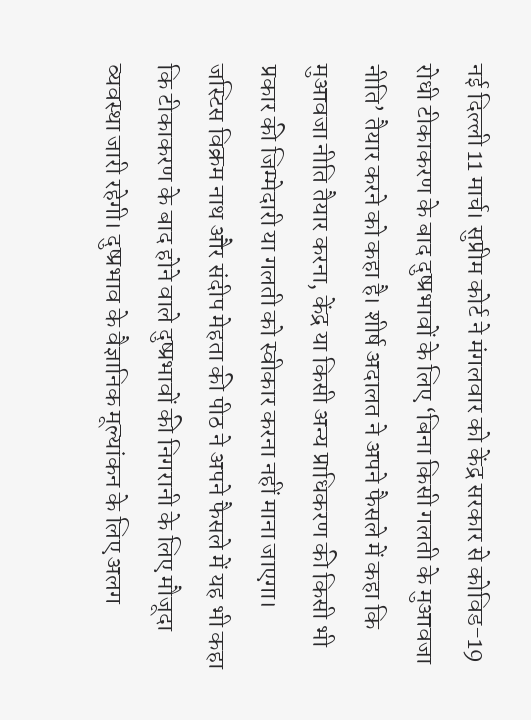नई दिल्ली 11 मार्च। सुप्रीम कोर्ट ने मंगलवार को केंद्र सरकार से कोविड-19 रोधी टीकाकरण के बाद दुष्प्रभावों के लिए ‘बिना किसी गलती के मुआवजा नीति’ तैयार करने को कहा है। शीर्ष अदालत ने अपने फैसले में कहा कि मुआवजा नीति तैयार करना, केंद्र या किसी अन्य प्राधिकरण की किसी भी प्रकार की जिम्मेदारी या गलती को स्वीकार करना नहीं माना जाएगा।
जस्टिस विक्रम नाथ और संदीप मेहता की पीठ ने अपने फैसले में यह भी कहा कि टीकाकरण के बाद होने वाले दुष्प्रभावों की निगरानी के लिए मौजूदा व्यवस्था जारी रहेगी। दुष्प्रभाव के वैज्ञानिक मूल्यांकन के लिए अलग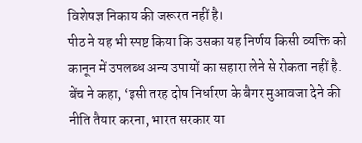विशेषज्ञ निकाय की जरूरत नहीं है।
पीठ ने यह भी स्पष्ट किया कि उसका यह निर्णय किसी व्यक्ति को कानून में उपलब्ध अन्य उपायों का सहारा लेने से रोकता नहीं है.
बेंच ने कहा, ‘इसी तरह दोष निर्धारण के बैगर मुआवजा देने की नीति तैयार करना, भारत सरकार या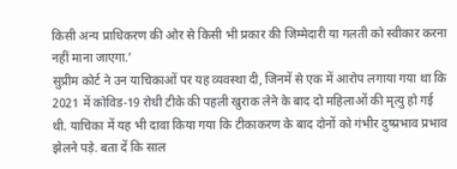किसी अन्य प्राधिकरण की ओर से किसी भी प्रकार की जिम्मेदारी या गलती को स्वीकार करना नहीं माना जाएगा.’
सुप्रीम कोर्ट ने उन याचिकाओं पर यह व्यवस्था दी, जिनमें से एक में आरोप लगाया गया था कि 2021 में कोविड-19 रोधी टीके की पहली खुराक लेने के बाद दो महिलाओं की मृत्यु हो गई थी. याचिका में यह भी दावा किया गया कि टीकाकरण के बाद दोनों को गंभीर दुष्प्रभाव प्रभाव झेलने पड़े. बता दें कि साल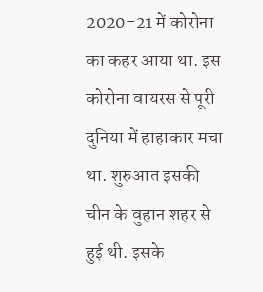2020-21 में कोरोना का कहर आया था. इस कोरोना वायरस से पूरी दुनिया में हाहाकार मचा था. शुरुआत इसकी चीन के वुहान शहर से हुई थी. इसके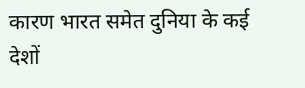कारण भारत समेत दुनिया के कई देशों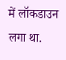में लॉकडाउन लगा था.